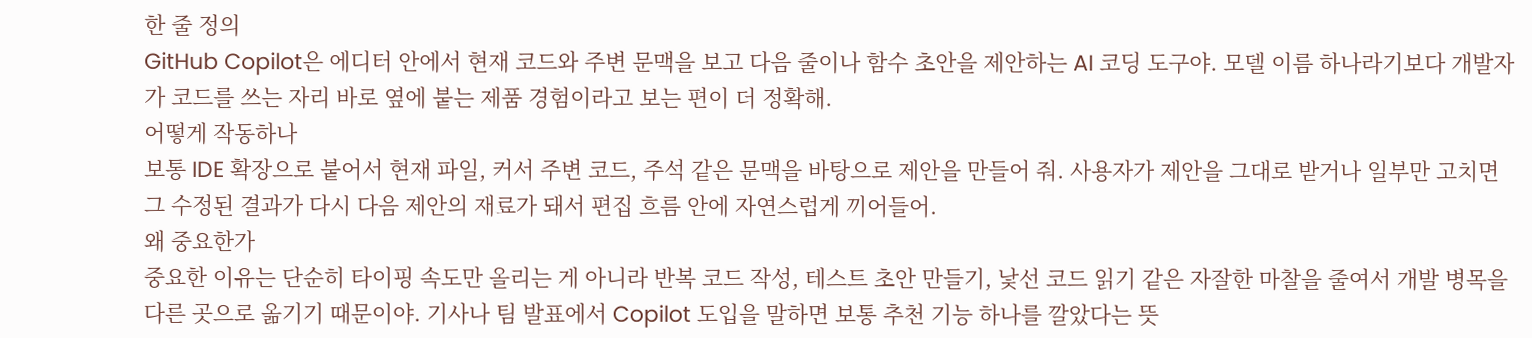한 줄 정의
GitHub Copilot은 에디터 안에서 현재 코드와 주변 문맥을 보고 다음 줄이나 함수 초안을 제안하는 AI 코딩 도구야. 모델 이름 하나라기보다 개발자가 코드를 쓰는 자리 바로 옆에 붙는 제품 경험이라고 보는 편이 더 정확해.
어떻게 작동하나
보통 IDE 확장으로 붙어서 현재 파일, 커서 주변 코드, 주석 같은 문맥을 바탕으로 제안을 만들어 줘. 사용자가 제안을 그대로 받거나 일부만 고치면 그 수정된 결과가 다시 다음 제안의 재료가 돼서 편집 흐름 안에 자연스럽게 끼어들어.
왜 중요한가
중요한 이유는 단순히 타이핑 속도만 올리는 게 아니라 반복 코드 작성, 테스트 초안 만들기, 낯선 코드 읽기 같은 자잘한 마찰을 줄여서 개발 병목을 다른 곳으로 옮기기 때문이야. 기사나 팀 발표에서 Copilot 도입을 말하면 보통 추천 기능 하나를 깔았다는 뜻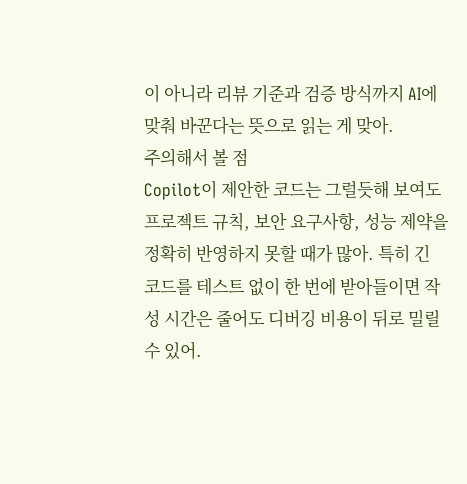이 아니라 리뷰 기준과 검증 방식까지 AI에 맞춰 바꾼다는 뜻으로 읽는 게 맞아.
주의해서 볼 점
Copilot이 제안한 코드는 그럴듯해 보여도 프로젝트 규칙, 보안 요구사항, 성능 제약을 정확히 반영하지 못할 때가 많아. 특히 긴 코드를 테스트 없이 한 번에 받아들이면 작성 시간은 줄어도 디버깅 비용이 뒤로 밀릴 수 있어.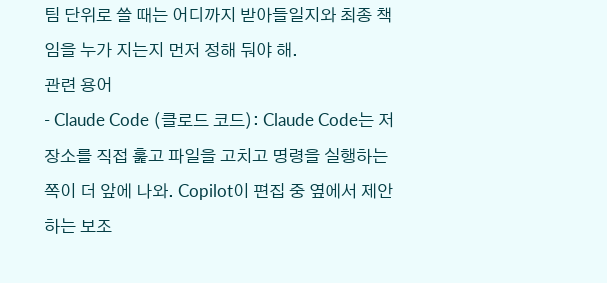팀 단위로 쓸 때는 어디까지 받아들일지와 최종 책임을 누가 지는지 먼저 정해 둬야 해.
관련 용어
- Claude Code (클로드 코드): Claude Code는 저장소를 직접 훑고 파일을 고치고 명령을 실행하는 쪽이 더 앞에 나와. Copilot이 편집 중 옆에서 제안하는 보조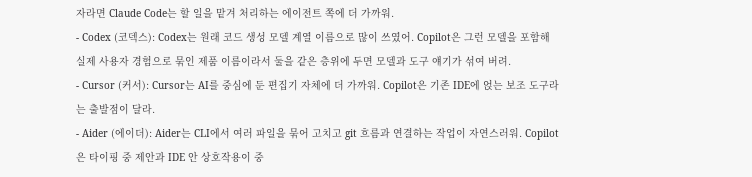자라면 Claude Code는 할 일을 맡겨 처리하는 에이전트 쪽에 더 가까워.
- Codex (코덱스): Codex는 원래 코드 생성 모델 계열 이름으로 많이 쓰였어. Copilot은 그런 모델을 포함해 실제 사용자 경험으로 묶인 제품 이름이라서 둘을 같은 층위에 두면 모델과 도구 얘기가 섞여 버려.
- Cursor (커서): Cursor는 AI를 중심에 둔 편집기 자체에 더 가까워. Copilot은 기존 IDE에 얹는 보조 도구라는 출발점이 달라.
- Aider (에이더): Aider는 CLI에서 여러 파일을 묶어 고치고 git 흐름과 연결하는 작업이 자연스러워. Copilot은 타이핑 중 제안과 IDE 안 상호작용이 중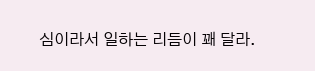심이라서 일하는 리듬이 꽤 달라.